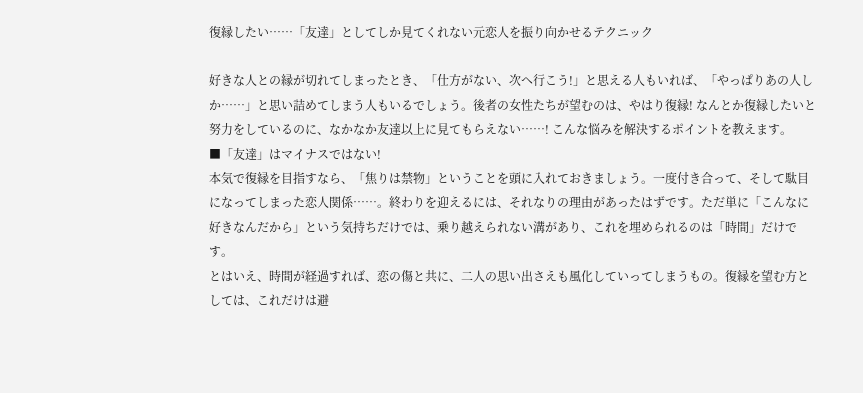復縁したい……「友達」としてしか見てくれない元恋人を振り向かせるテクニック

好きな人との縁が切れてしまったとき、「仕方がない、次へ行こう!」と思える人もいれば、「やっぱりあの人しか……」と思い詰めてしまう人もいるでしょう。後者の女性たちが望むのは、やはり復縁! なんとか復縁したいと努力をしているのに、なかなか友達以上に見てもらえない……! こんな悩みを解決するポイントを教えます。
■「友達」はマイナスではない!
本気で復縁を目指すなら、「焦りは禁物」ということを頭に入れておきましょう。一度付き合って、そして駄目になってしまった恋人関係……。終わりを迎えるには、それなりの理由があったはずです。ただ単に「こんなに好きなんだから」という気持ちだけでは、乗り越えられない溝があり、これを埋められるのは「時間」だけです。
とはいえ、時間が経過すれば、恋の傷と共に、二人の思い出さえも風化していってしまうもの。復縁を望む方としては、これだけは避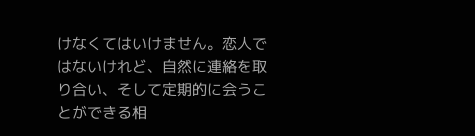けなくてはいけません。恋人ではないけれど、自然に連絡を取り合い、そして定期的に会うことができる相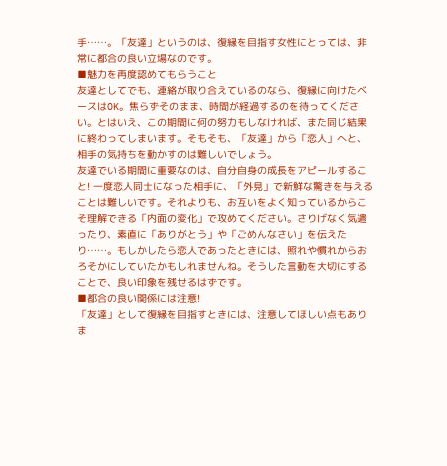手……。「友達」というのは、復縁を目指す女性にとっては、非常に都合の良い立場なのです。
■魅力を再度認めてもらうこと
友達としてでも、連絡が取り合えているのなら、復縁に向けたベースはOK。焦らずそのまま、時間が経過するのを待ってください。とはいえ、この期間に何の努力もしなければ、また同じ結果に終わってしまいます。そもそも、「友達」から「恋人」へと、相手の気持ちを動かすのは難しいでしょう。
友達でいる期間に重要なのは、自分自身の成長をアピールすること! 一度恋人同士になった相手に、「外見」で新鮮な驚きを与えることは難しいです。それよりも、お互いをよく知っているからこそ理解できる「内面の変化」で攻めてください。さりげなく気遣ったり、素直に「ありがとう」や「ごめんなさい」を伝えたり……。もしかしたら恋人であったときには、照れや慣れからおろそかにしていたかもしれませんね。そうした言動を大切にすることで、良い印象を残せるはずです。
■都合の良い関係には注意!
「友達」として復縁を目指すときには、注意してほしい点もありま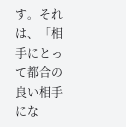す。それは、「相手にとって都合の良い相手にな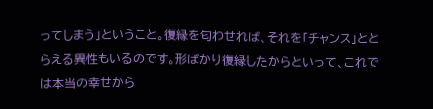ってしまう」ということ。復縁を匂わせれば、それを「チャンス」ととらえる異性もいるのです。形ばかり復縁したからといって、これでは本当の幸せから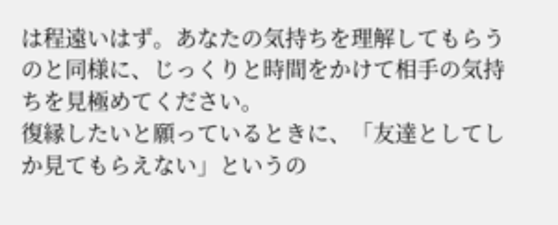は程遠いはず。あなたの気持ちを理解してもらうのと同様に、じっくりと時間をかけて相手の気持ちを見極めてください。
復縁したいと願っているときに、「友達としてしか見てもらえない」というの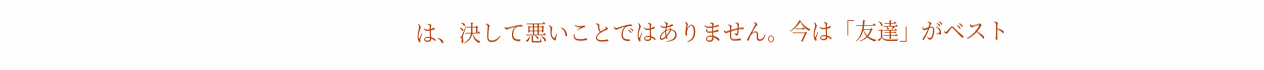は、決して悪いことではありません。今は「友達」がベスト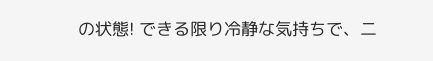の状態! できる限り冷静な気持ちで、二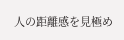人の距離感を見極め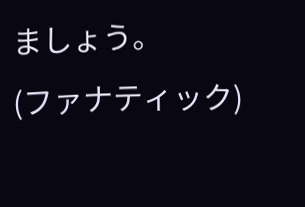ましょう。
(ファナティック)